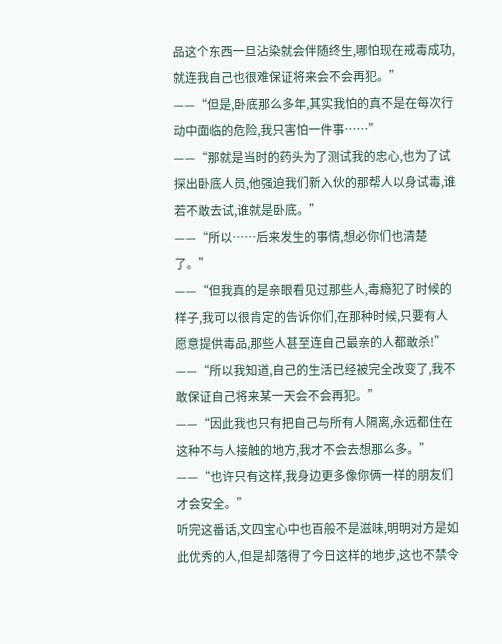品这个东西一旦沾染就会伴随终生,哪怕现在戒毒成功,就连我自己也很难保证将来会不会再犯。”
——“但是,卧底那么多年,其实我怕的真不是在每次行动中面临的危险,我只害怕一件事……”
——“那就是当时的药头为了测试我的忠心,也为了试探出卧底人员,他强迫我们新入伙的那帮人以身试毒,谁若不敢去试,谁就是卧底。”
——“所以……后来发生的事情,想必你们也清楚了。”
——“但我真的是亲眼看见过那些人,毒瘾犯了时候的样子,我可以很肯定的告诉你们,在那种时候,只要有人愿意提供毒品,那些人甚至连自己最亲的人都敢杀!”
——“所以我知道,自己的生活已经被完全改变了,我不敢保证自己将来某一天会不会再犯。”
——“因此我也只有把自己与所有人隔离,永远都住在这种不与人接触的地方,我才不会去想那么多。”
——“也许只有这样,我身边更多像你俩一样的朋友们才会安全。”
听完这番话,文四宝心中也百般不是滋味,明明对方是如此优秀的人,但是却落得了今日这样的地步,这也不禁令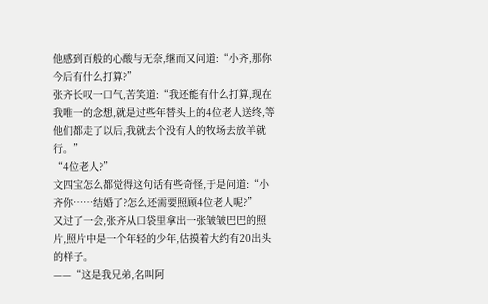他感到百般的心酸与无奈,继而又问道:“小齐,那你今后有什么打算?”
张齐长叹一口气,苦笑道:“我还能有什么打算,现在我唯一的念想,就是过些年替头上的4位老人送终,等他们都走了以后,我就去个没有人的牧场去放羊就行。”
“4位老人?”
文四宝怎么都觉得这句话有些奇怪,于是问道:“小齐你……结婚了?怎么还需要照顾4位老人呢?”
又过了一会,张齐从口袋里拿出一张皱皱巴巴的照片,照片中是一个年轻的少年,估摸着大约有20出头的样子。
——“这是我兄弟,名叫阿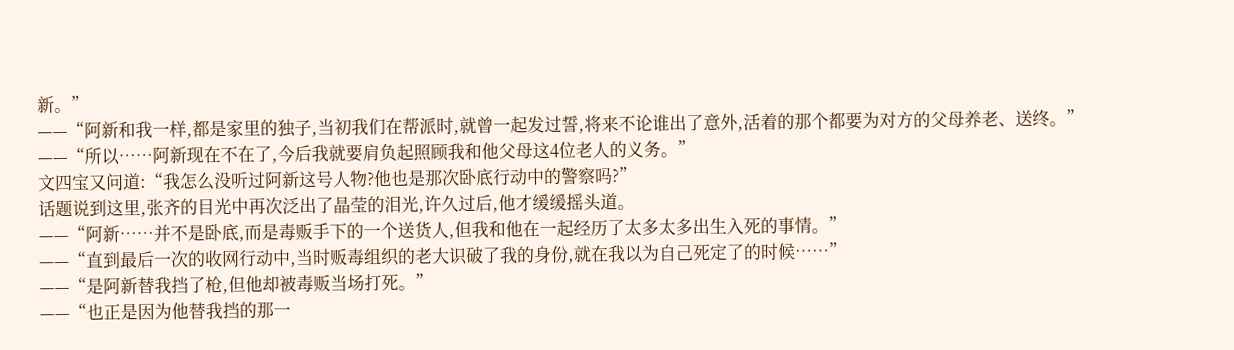新。”
——“阿新和我一样,都是家里的独子,当初我们在帮派时,就曾一起发过誓,将来不论谁出了意外,活着的那个都要为对方的父母养老、送终。”
——“所以……阿新现在不在了,今后我就要肩负起照顾我和他父母这4位老人的义务。”
文四宝又问道:“我怎么没听过阿新这号人物?他也是那次卧底行动中的警察吗?”
话题说到这里,张齐的目光中再次泛出了晶莹的泪光,许久过后,他才缓缓摇头道。
——“阿新……并不是卧底,而是毒贩手下的一个送货人,但我和他在一起经历了太多太多出生入死的事情。”
——“直到最后一次的收网行动中,当时贩毒组织的老大识破了我的身份,就在我以为自己死定了的时候……”
——“是阿新替我挡了枪,但他却被毒贩当场打死。”
——“也正是因为他替我挡的那一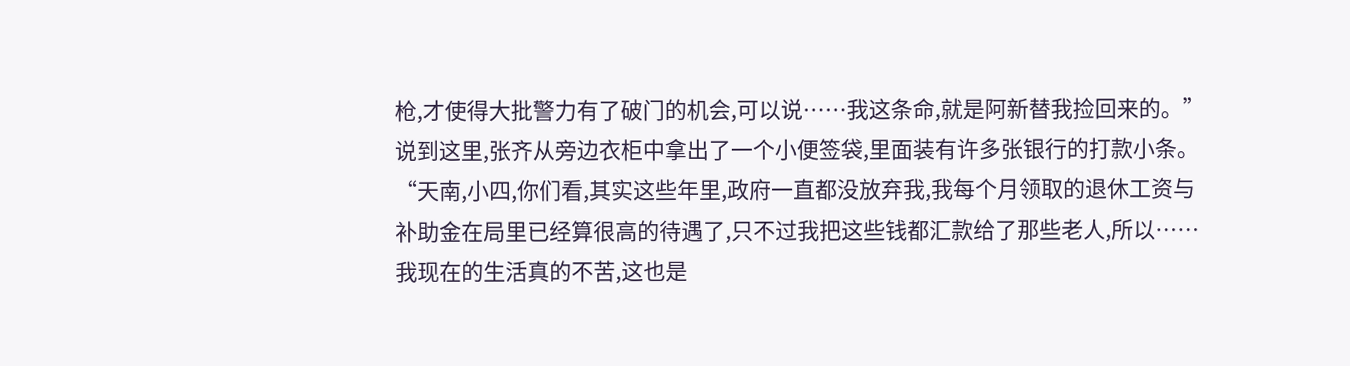枪,才使得大批警力有了破门的机会,可以说……我这条命,就是阿新替我捡回来的。”
说到这里,张齐从旁边衣柜中拿出了一个小便签袋,里面装有许多张银行的打款小条。
“天南,小四,你们看,其实这些年里,政府一直都没放弃我,我每个月领取的退休工资与补助金在局里已经算很高的待遇了,只不过我把这些钱都汇款给了那些老人,所以……我现在的生活真的不苦,这也是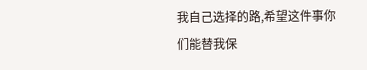我自己选择的路,希望这件事你们能替我保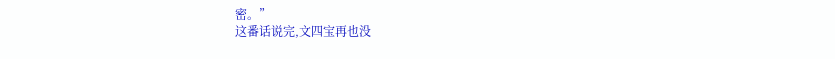密。”
这番话说完,文四宝再也没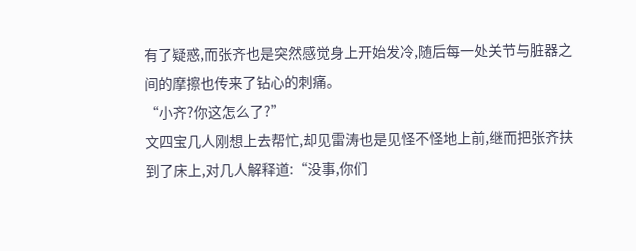有了疑惑,而张齐也是突然感觉身上开始发冷,随后每一处关节与脏器之间的摩擦也传来了钻心的刺痛。
“小齐?你这怎么了?”
文四宝几人刚想上去帮忙,却见雷涛也是见怪不怪地上前,继而把张齐扶到了床上,对几人解释道:“没事,你们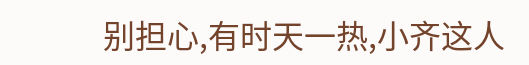别担心,有时天一热,小齐这人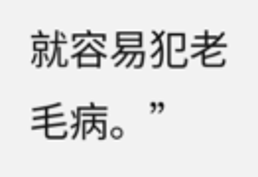就容易犯老毛病。”